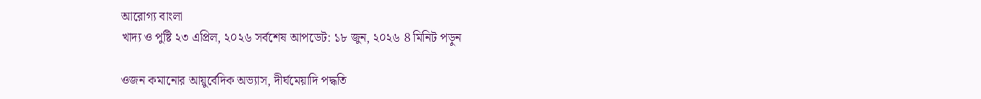আরোগ্য বাংলা
খাদ্য ও পুষ্টি ২৩ এপ্রিল, ২০২৬ সর্বশেষ আপডেট: ১৮ জুন, ২০২৬ 8 মিনিট পড়ুন

ওজন কমানোর আয়ুর্বেদিক অভ্যাস, দীর্ঘমেয়াদি পদ্ধতি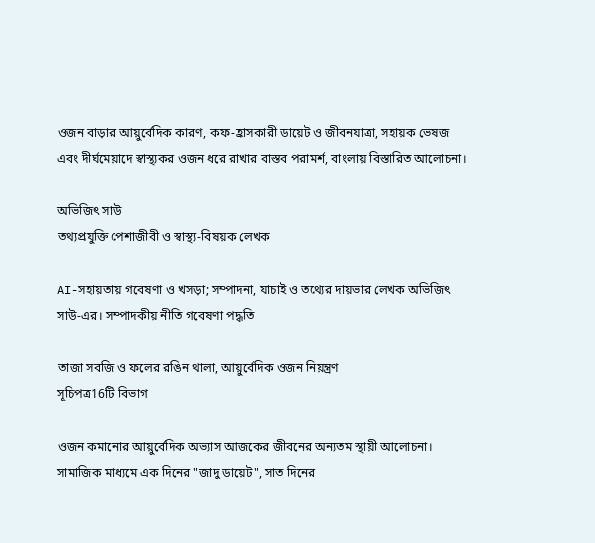ওজন বাড়ার আয়ুর্বেদিক কারণ, কফ-হ্রাসকারী ডায়েট ও জীবনযাত্রা, সহায়ক ভেষজ এবং দীর্ঘমেয়াদে স্বাস্থ্যকর ওজন ধরে রাখার বাস্তব পরামর্শ, বাংলায় বিস্তারিত আলোচনা।

অভিজিৎ সাউ
তথ্যপ্রযুক্তি পেশাজীবী ও স্বাস্থ্য-বিষয়ক লেখক

AI-সহায়তায় গবেষণা ও খসড়া; সম্পাদনা, যাচাই ও তথ্যের দায়ভার লেখক অভিজিৎ সাউ-এর। সম্পাদকীয় নীতি গবেষণা পদ্ধতি

তাজা সবজি ও ফলের রঙিন থালা, আয়ুর্বেদিক ওজন নিয়ন্ত্রণ
সূচিপত্র16টি বিভাগ

ওজন কমানোর আয়ুর্বেদিক অভ্যাস আজকের জীবনের অন্যতম স্থায়ী আলোচনা। সামাজিক মাধ্যমে এক দিনের "জাদু ডায়েট", সাত দিনের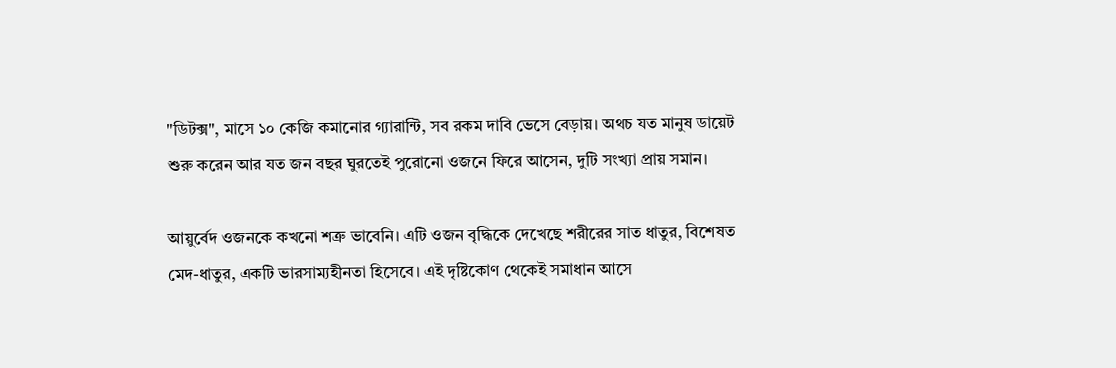"ডিটক্স", মাসে ১০ কেজি কমানোর গ্যারান্টি, সব রকম দাবি ভেসে বেড়ায়। অথচ যত মানুষ ডায়েট শুরু করেন আর যত জন বছর ঘুরতেই পুরোনো ওজনে ফিরে আসেন, দুটি সংখ্যা প্রায় সমান।

আয়ুর্বেদ ওজনকে কখনো শত্রু ভাবেনি। এটি ওজন বৃদ্ধিকে দেখেছে শরীরের সাত ধাতুর, বিশেষত মেদ-ধাতুর, একটি ভারসাম্যহীনতা হিসেবে। এই দৃষ্টিকোণ থেকেই সমাধান আসে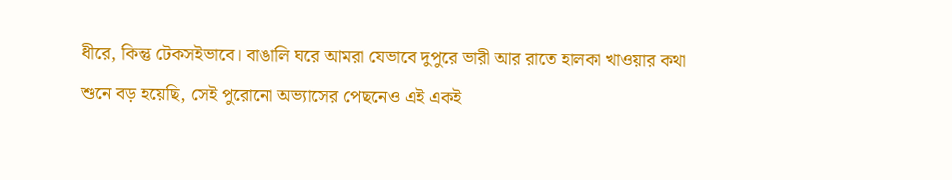ধীরে, কিন্তু টেকসইভাবে। বাঙালি ঘরে আমরা যেভাবে দুপুরে ভারী আর রাতে হালকা খাওয়ার কথা শুনে বড় হয়েছি, সেই পুরোনো অভ্যাসের পেছনেও এই একই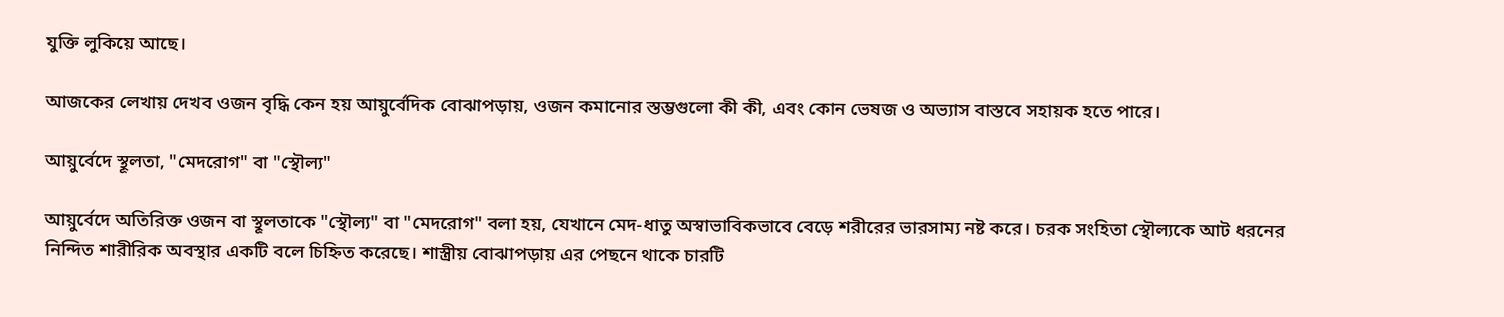যুক্তি লুকিয়ে আছে।

আজকের লেখায় দেখব ওজন বৃদ্ধি কেন হয় আয়ুর্বেদিক বোঝাপড়ায়, ওজন কমানোর স্তম্ভগুলো কী কী, এবং কোন ভেষজ ও অভ্যাস বাস্তবে সহায়ক হতে পারে।

আয়ুর্বেদে স্থূলতা, "মেদরোগ" বা "স্থৌল্য"

আয়ুর্বেদে অতিরিক্ত ওজন বা স্থূলতাকে "স্থৌল্য" বা "মেদরোগ" বলা হয়, যেখানে মেদ-ধাতু অস্বাভাবিকভাবে বেড়ে শরীরের ভারসাম্য নষ্ট করে। চরক সংহিতা স্থৌল্যকে আট ধরনের নিন্দিত শারীরিক অবস্থার একটি বলে চিহ্নিত করেছে। শাস্ত্রীয় বোঝাপড়ায় এর পেছনে থাকে চারটি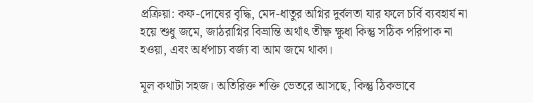প্রক্রিয়া: কফ-দোষের বৃদ্ধি, মেদ-ধাতুর অগ্নির দুর্বলতা যার ফলে চর্বি ব্যবহার্য না হয়ে শুধু জমে, জাঠরাগ্নির বিভ্রান্তি অর্থাৎ তীক্ষ্ণ ক্ষুধা কিন্তু সঠিক পরিপাক না হওয়া, এবং অর্ধপাচ্য বর্জ্য বা আম জমে থাকা।

মূল কথাটা সহজ। অতিরিক্ত শক্তি ভেতরে আসছে, কিন্তু ঠিকভাবে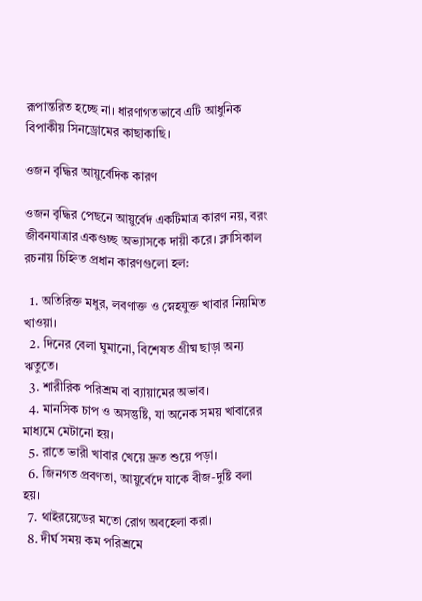রূপান্তরিত হচ্ছে না। ধারণাগতভাবে এটি আধুনিক বিপাকীয় সিনড্রোমের কাছাকাছি।

ওজন বৃদ্ধির আয়ুর্বেদিক কারণ

ওজন বৃদ্ধির পেছনে আয়ুর্বেদ একটিমাত্র কারণ নয়, বরং জীবনযাত্রার একগুচ্ছ অভ্যাসকে দায়ী করে। ক্লাসিকাল রচনায় চিহ্নিত প্রধান কারণগুলো হল:

  1. অতিরিক্ত মধুর, লবণাক্ত ও স্নেহযুক্ত খাবার নিয়মিত খাওয়া।
  2. দিনের বেলা ঘুমানো, বিশেষত গ্রীষ্ম ছাড়া অন্য ঋতুতে।
  3. শারীরিক পরিশ্রম বা ব্যায়ামের অভাব।
  4. মানসিক চাপ ও অসন্তুষ্টি, যা অনেক সময় খাবারের মাধ্যমে মেটানো হয়।
  5. রাতে ভারী খাবার খেয়ে দ্রুত শুয়ে পড়া।
  6. জিনগত প্রবণতা, আয়ুর্বেদে যাকে বীজ-দুষ্টি বলা হয়।
  7. থাইরয়েডের মতো রোগ অবহেলা করা।
  8. দীর্ঘ সময় কম পরিশ্রমে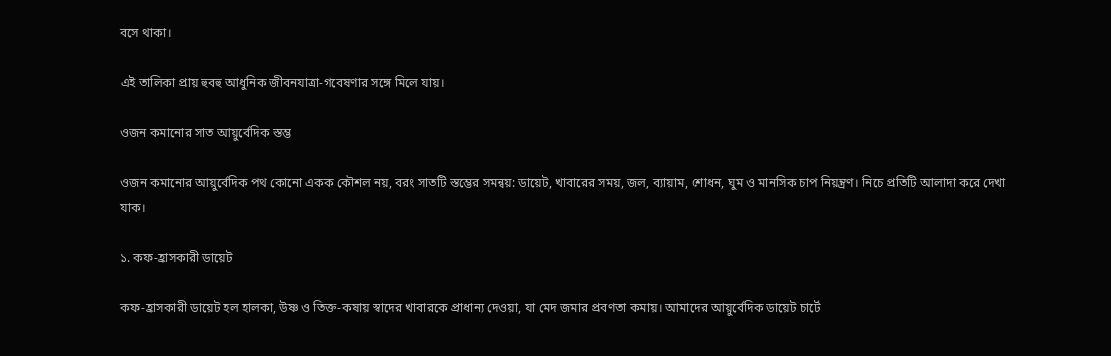বসে থাকা।

এই তালিকা প্রায় হুবহু আধুনিক জীবনযাত্রা-গবেষণার সঙ্গে মিলে যায়।

ওজন কমানোর সাত আয়ুর্বেদিক স্তম্ভ

ওজন কমানোর আয়ুর্বেদিক পথ কোনো একক কৌশল নয়, বরং সাতটি স্তম্ভের সমন্বয়: ডায়েট, খাবারের সময়, জল, ব্যায়াম, শোধন, ঘুম ও মানসিক চাপ নিয়ন্ত্রণ। নিচে প্রতিটি আলাদা করে দেখা যাক।

১. কফ-হ্রাসকারী ডায়েট

কফ-হ্রাসকারী ডায়েট হল হালকা, উষ্ণ ও তিক্ত-কষায় স্বাদের খাবারকে প্রাধান্য দেওয়া, যা মেদ জমার প্রবণতা কমায়। আমাদের আয়ুর্বেদিক ডায়েট চার্টে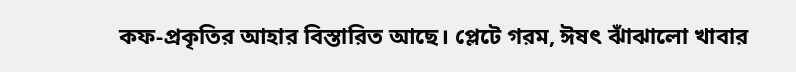কফ-প্রকৃতির আহার বিস্তারিত আছে। প্লেটে গরম, ঈষৎ ঝাঁঝালো খাবার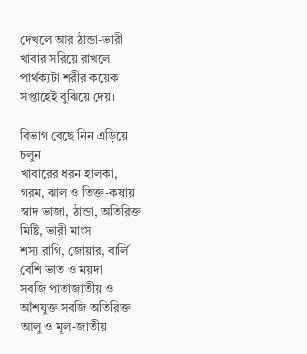দেখলে আর ঠান্ডা-ভারী খাবার সরিয়ে রাখলে পার্থক্যটা শরীর কয়েক সপ্তাহেই বুঝিয়ে দেয়।

বিভাগ বেছে নিন এড়িয়ে চলুন
খাবারের ধরন হালকা, গরম, ঝাল ও তিক্ত-কষায় স্বাদ ভাজা, ঠান্ডা, অতিরিক্ত মিষ্টি, ভারী মাংস
শস্য রাগি, জোয়ার, বার্লি বেশি ভাত ও ময়দা
সবজি পাতাজাতীয় ও আঁশযুক্ত সবজি অতিরিক্ত আলু ও মূল-জাতীয়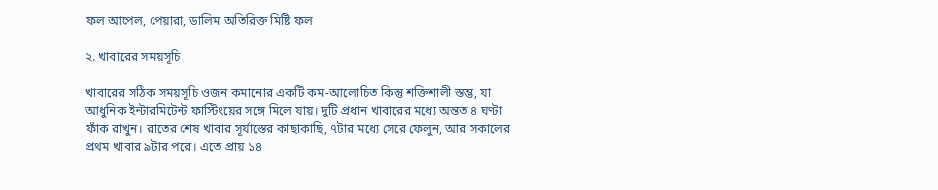ফল আপেল, পেয়ারা, ডালিম অতিরিক্ত মিষ্টি ফল

২. খাবারের সময়সূচি

খাবারের সঠিক সময়সূচি ওজন কমানোর একটি কম-আলোচিত কিন্তু শক্তিশালী স্তম্ভ, যা আধুনিক ইন্টারমিটেন্ট ফাস্টিংয়ের সঙ্গে মিলে যায়। দুটি প্রধান খাবারের মধ্যে অন্তত ৪ ঘণ্টা ফাঁক রাখুন। রাতের শেষ খাবার সূর্যাস্তের কাছাকাছি, ৭টার মধ্যে সেরে ফেলুন, আর সকালের প্রথম খাবার ৯টার পরে। এতে প্রায় ১৪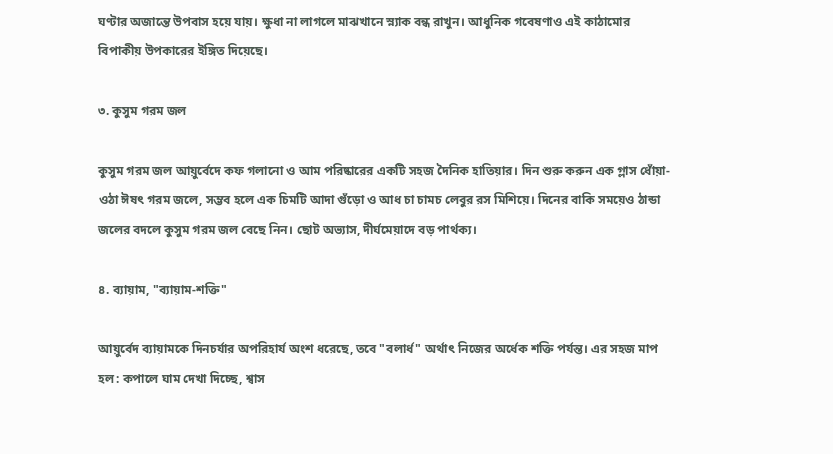ঘণ্টার অজান্তে উপবাস হয়ে যায়। ক্ষুধা না লাগলে মাঝখানে স্ন্যাক বন্ধ রাখুন। আধুনিক গবেষণাও এই কাঠামোর বিপাকীয় উপকারের ইঙ্গিত দিয়েছে।

৩. কুসুম গরম জল

কুসুম গরম জল আয়ুর্বেদে কফ গলানো ও আম পরিষ্কারের একটি সহজ দৈনিক হাতিয়ার। দিন শুরু করুন এক গ্লাস ধোঁয়া-ওঠা ঈষৎ গরম জলে, সম্ভব হলে এক চিমটি আদা গুঁড়ো ও আধ চা চামচ লেবুর রস মিশিয়ে। দিনের বাকি সময়েও ঠান্ডা জলের বদলে কুসুম গরম জল বেছে নিন। ছোট অভ্যাস, দীর্ঘমেয়াদে বড় পার্থক্য।

৪. ব্যায়াম, "ব্যায়াম-শক্তি"

আয়ুর্বেদ ব্যায়ামকে দিনচর্যার অপরিহার্য অংশ ধরেছে, তবে "বলার্ধ" অর্থাৎ নিজের অর্ধেক শক্তি পর্যন্ত। এর সহজ মাপ হল: কপালে ঘাম দেখা দিচ্ছে, শ্বাস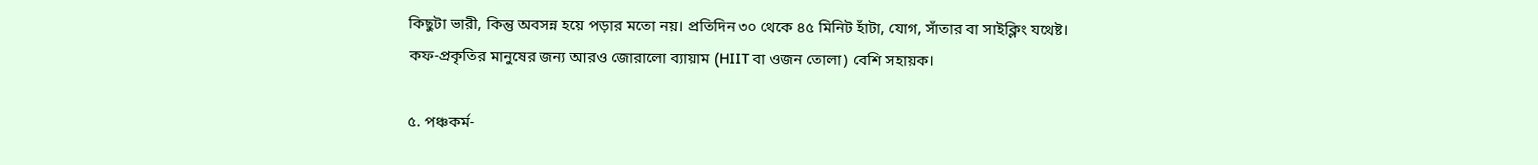কিছুটা ভারী, কিন্তু অবসন্ন হয়ে পড়ার মতো নয়। প্রতিদিন ৩০ থেকে ৪৫ মিনিট হাঁটা, যোগ, সাঁতার বা সাইক্লিং যথেষ্ট। কফ-প্রকৃতির মানুষের জন্য আরও জোরালো ব্যায়াম (HIIT বা ওজন তোলা) বেশি সহায়ক।

৫. পঞ্চকর্ম-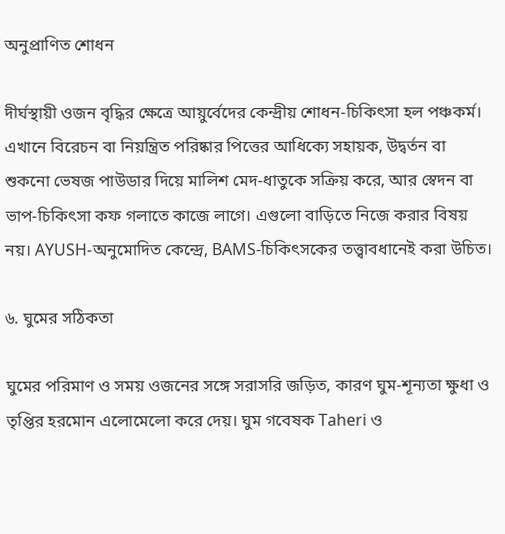অনুপ্রাণিত শোধন

দীর্ঘস্থায়ী ওজন বৃদ্ধির ক্ষেত্রে আয়ুর্বেদের কেন্দ্রীয় শোধন-চিকিৎসা হল পঞ্চকর্ম। এখানে বিরেচন বা নিয়ন্ত্রিত পরিষ্কার পিত্তের আধিক্যে সহায়ক, উদ্বর্তন বা শুকনো ভেষজ পাউডার দিয়ে মালিশ মেদ-ধাতুকে সক্রিয় করে, আর স্বেদন বা ভাপ-চিকিৎসা কফ গলাতে কাজে লাগে। এগুলো বাড়িতে নিজে করার বিষয় নয়। AYUSH-অনুমোদিত কেন্দ্রে, BAMS-চিকিৎসকের তত্ত্বাবধানেই করা উচিত।

৬. ঘুমের সঠিকতা

ঘুমের পরিমাণ ও সময় ওজনের সঙ্গে সরাসরি জড়িত, কারণ ঘুম-শূন্যতা ক্ষুধা ও তৃপ্তির হরমোন এলোমেলো করে দেয়। ঘুম গবেষক Taheri ও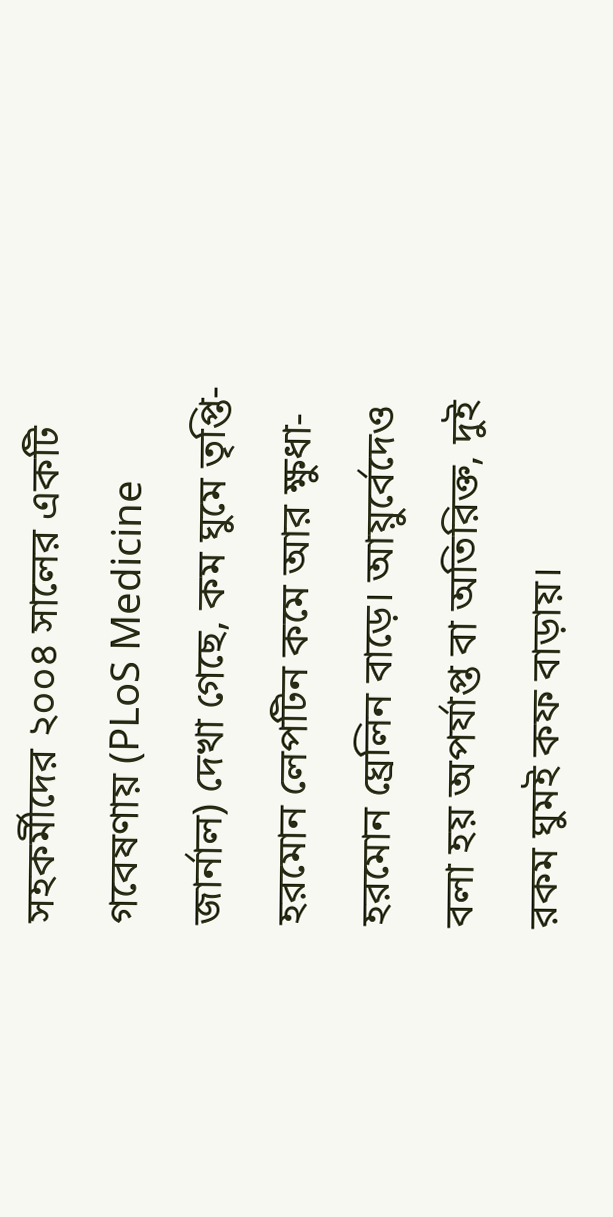সহকর্মীদের ২০০৪ সালের একটি গবেষণায় (PLoS Medicine জার্নাল) দেখা গেছে, কম ঘুমে তৃপ্তি-হরমোন লেপটিন কমে আর ক্ষুধা-হরমোন ঘ্রেলিন বাড়ে। আয়ুর্বেদেও বলা হয় অপর্যাপ্ত বা অতিরিক্ত, দুই রকম ঘুমই কফ বাড়ায়।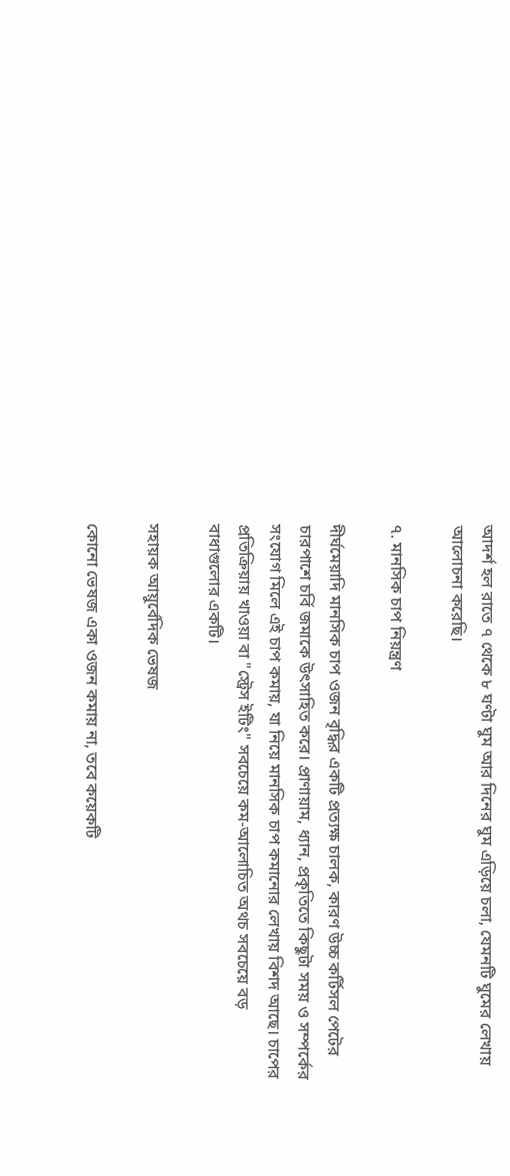আদর্শ হল রাতে ৭ থেকে ৮ ঘণ্টা ঘুম আর দিনের ঘুম এড়িয়ে চলা, যেমনটি ঘুমের লেখায় আলোচনা করেছি।

৭. মানসিক চাপ নিয়ন্ত্রণ

দীর্ঘমেয়াদি মানসিক চাপ ওজন বৃদ্ধির একটি প্রত্যক্ষ চালক, কারণ উচ্চ কর্টিসল পেটের চারপাশে চর্বি জমাকে উৎসাহিত করে। প্রাণায়াম, ধ্যান, প্রকৃতিতে কিছুটা সময় ও সম্পর্কের সংযোগ মিলে এই চাপ কমায়, যা নিয়ে মানসিক চাপ কমানোর লেখায় বিশদ আছে। চাপের প্রতিক্রিয়ায় খাওয়া বা "স্ট্রেস ইটিং" সবচেয়ে কম-আলোচিত অথচ সবচেয়ে বড় বাধাগুলোর একটি।

সহায়ক আয়ুর্বেদিক ভেষজ

কোনো ভেষজ একা ওজন কমায় না, তবে কয়েকটি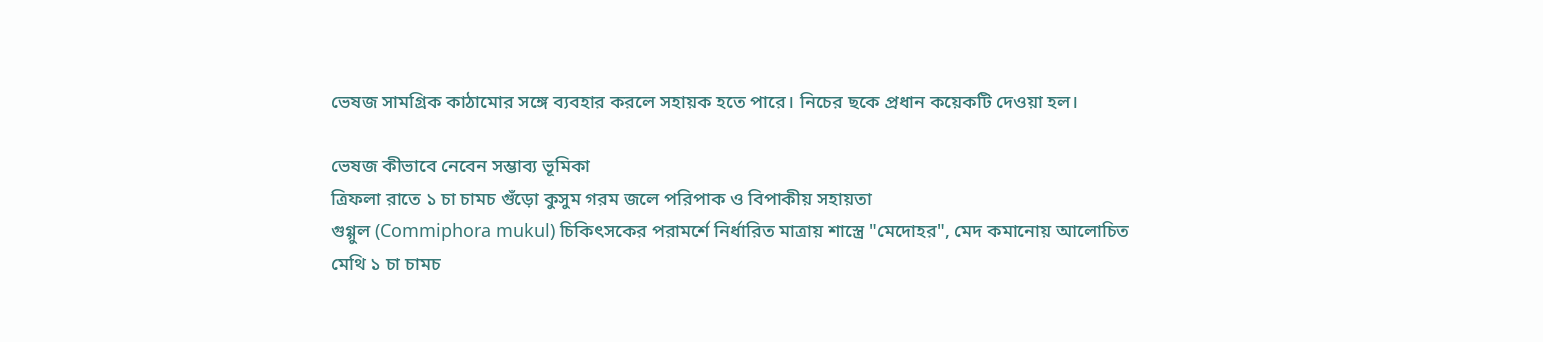ভেষজ সামগ্রিক কাঠামোর সঙ্গে ব্যবহার করলে সহায়ক হতে পারে। নিচের ছকে প্রধান কয়েকটি দেওয়া হল।

ভেষজ কীভাবে নেবেন সম্ভাব্য ভূমিকা
ত্রিফলা রাতে ১ চা চামচ গুঁড়ো কুসুম গরম জলে পরিপাক ও বিপাকীয় সহায়তা
গুগ্গুল (Commiphora mukul) চিকিৎসকের পরামর্শে নির্ধারিত মাত্রায় শাস্ত্রে "মেদোহর", মেদ কমানোয় আলোচিত
মেথি ১ চা চামচ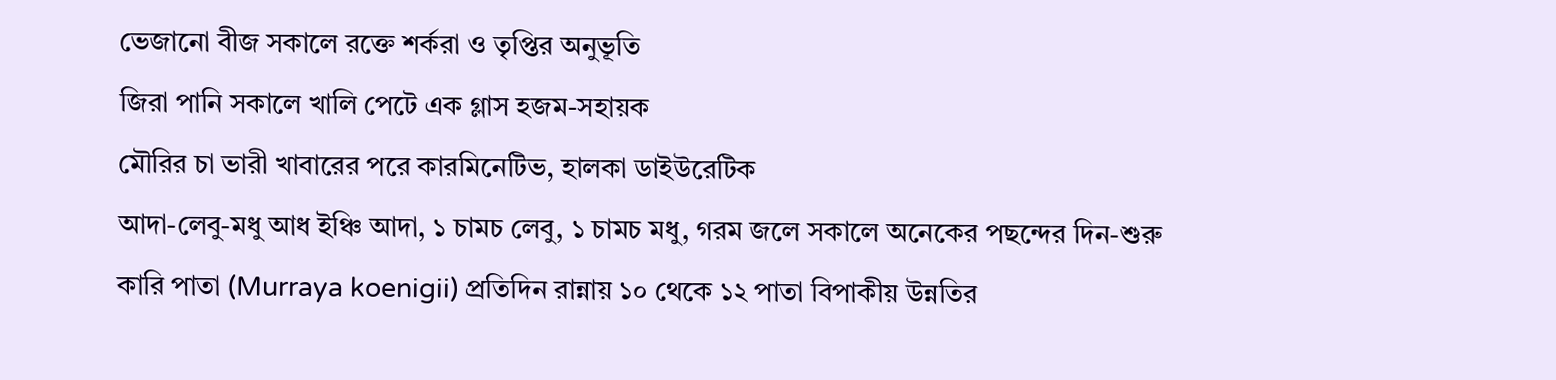ভেজানো বীজ সকালে রক্তে শর্করা ও তৃপ্তির অনুভূতি
জিরা পানি সকালে খালি পেটে এক গ্লাস হজম-সহায়ক
মৌরির চা ভারী খাবারের পরে কারমিনেটিভ, হালকা ডাইউরেটিক
আদা-লেবু-মধু আধ ইঞ্চি আদা, ১ চামচ লেবু, ১ চামচ মধু, গরম জলে সকালে অনেকের পছন্দের দিন-শুরু
কারি পাতা (Murraya koenigii) প্রতিদিন রান্নায় ১০ থেকে ১২ পাতা বিপাকীয় উন্নতির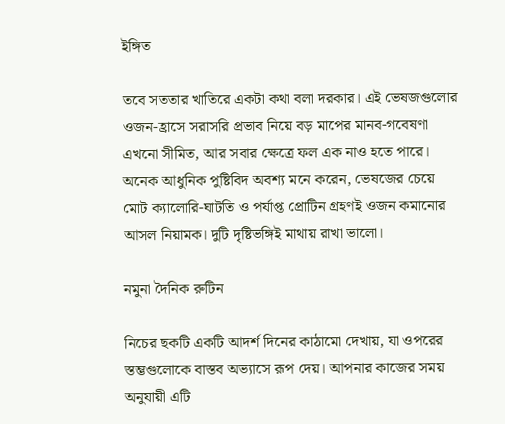ইঙ্গিত

তবে সততার খাতিরে একটা কথা বলা দরকার। এই ভেষজগুলোর ওজন-হ্রাসে সরাসরি প্রভাব নিয়ে বড় মাপের মানব-গবেষণা এখনো সীমিত, আর সবার ক্ষেত্রে ফল এক নাও হতে পারে। অনেক আধুনিক পুষ্টিবিদ অবশ্য মনে করেন, ভেষজের চেয়ে মোট ক্যালোরি-ঘাটতি ও পর্যাপ্ত প্রোটিন গ্রহণই ওজন কমানোর আসল নিয়ামক। দুটি দৃষ্টিভঙ্গিই মাথায় রাখা ভালো।

নমুনা দৈনিক রুটিন

নিচের ছকটি একটি আদর্শ দিনের কাঠামো দেখায়, যা ওপরের স্তম্ভগুলোকে বাস্তব অভ্যাসে রূপ দেয়। আপনার কাজের সময় অনুযায়ী এটি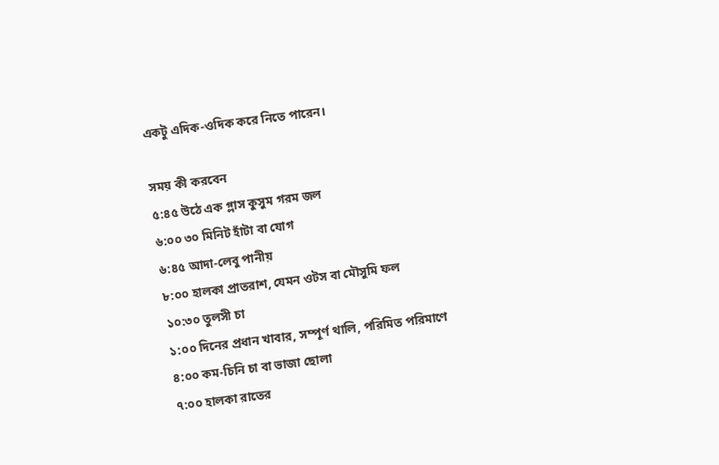একটু এদিক-ওদিক করে নিতে পারেন।

সময় কী করবেন
৫:৪৫ উঠে এক গ্লাস কুসুম গরম জল
৬:০০ ৩০ মিনিট হাঁটা বা যোগ
৬:৪৫ আদা-লেবু পানীয়
৮:০০ হালকা প্রাতরাশ, যেমন ওটস বা মৌসুমি ফল
১০:৩০ তুলসী চা
১:০০ দিনের প্রধান খাবার, সম্পূর্ণ থালি, পরিমিত পরিমাণে
৪:০০ কম-চিনি চা বা ভাজা ছোলা
৭:০০ হালকা রাতের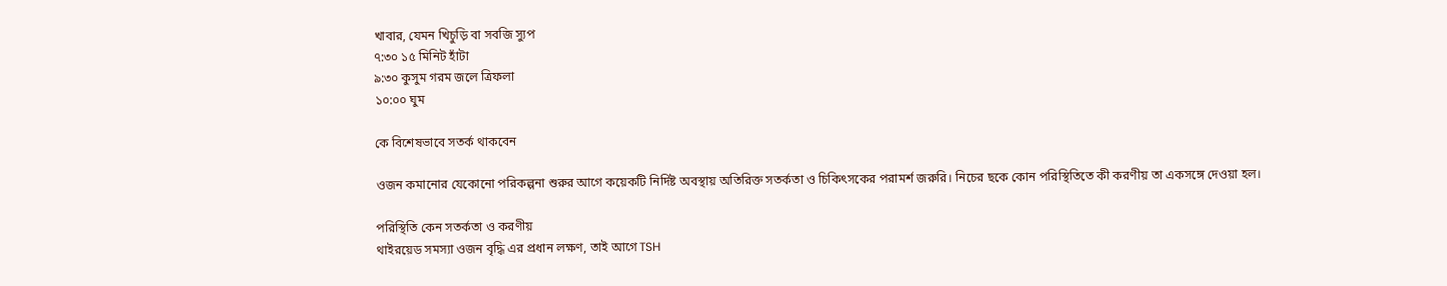খাবার, যেমন খিচুড়ি বা সবজি স্যুপ
৭:৩০ ১৫ মিনিট হাঁটা
৯:৩০ কুসুম গরম জলে ত্রিফলা
১০:০০ ঘুম

কে বিশেষভাবে সতর্ক থাকবেন

ওজন কমানোর যেকোনো পরিকল্পনা শুরুর আগে কয়েকটি নির্দিষ্ট অবস্থায় অতিরিক্ত সতর্কতা ও চিকিৎসকের পরামর্শ জরুরি। নিচের ছকে কোন পরিস্থিতিতে কী করণীয় তা একসঙ্গে দেওয়া হল।

পরিস্থিতি কেন সতর্কতা ও করণীয়
থাইরয়েড সমস্যা ওজন বৃদ্ধি এর প্রধান লক্ষণ, তাই আগে TSH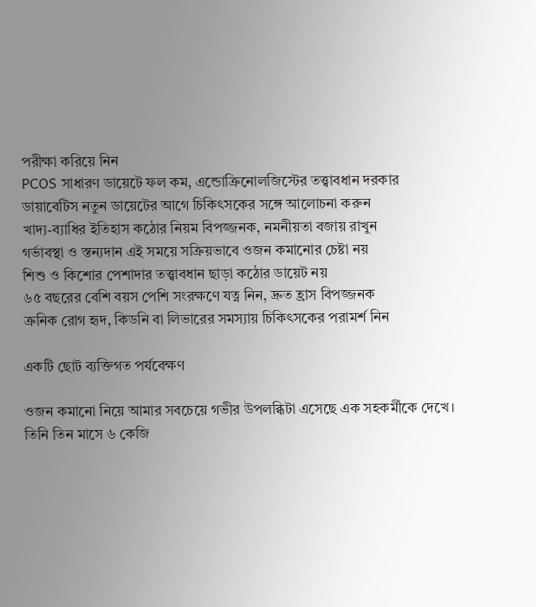পরীক্ষা করিয়ে নিন
PCOS সাধারণ ডায়েটে ফল কম, এন্ডোক্রিনোলজিস্টের তত্ত্বাবধান দরকার
ডায়াবেটিস নতুন ডায়েটের আগে চিকিৎসকের সঙ্গে আলোচনা করুন
খাদ্য-ব্যাধির ইতিহাস কঠোর নিয়ম বিপজ্জনক, নমনীয়তা বজায় রাখুন
গর্ভাবস্থা ও স্তন্যদান এই সময়ে সক্রিয়ভাবে ওজন কমানোর চেষ্টা নয়
শিশু ও কিশোর পেশাদার তত্ত্বাবধান ছাড়া কঠোর ডায়েট নয়
৬৫ বছরের বেশি বয়স পেশি সংরক্ষণে যত্ন নিন, দ্রুত হ্রাস বিপজ্জনক
ক্রনিক রোগ হৃদ, কিডনি বা লিভারের সমস্যায় চিকিৎসকের পরামর্শ নিন

একটি ছোট ব্যক্তিগত পর্যবেক্ষণ

ওজন কমানো নিয়ে আমার সবচেয়ে গভীর উপলব্ধিটা এসেছে এক সহকর্মীকে দেখে। তিনি তিন মাসে ৬ কেজি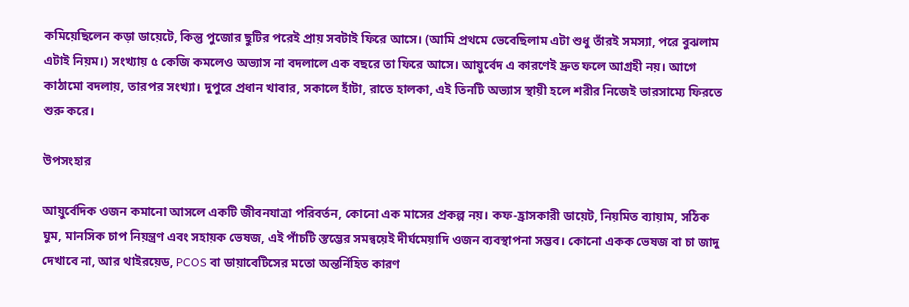কমিয়েছিলেন কড়া ডায়েটে, কিন্তু পুজোর ছুটির পরেই প্রায় সবটাই ফিরে আসে। (আমি প্রথমে ভেবেছিলাম এটা শুধু তাঁরই সমস্যা, পরে বুঝলাম এটাই নিয়ম।) সংখ্যায় ৫ কেজি কমলেও অভ্যাস না বদলালে এক বছরে তা ফিরে আসে। আয়ুর্বেদ এ কারণেই দ্রুত ফলে আগ্রহী নয়। আগে কাঠামো বদলায়, তারপর সংখ্যা। দুপুরে প্রধান খাবার, সকালে হাঁটা, রাতে হালকা, এই তিনটি অভ্যাস স্থায়ী হলে শরীর নিজেই ভারসাম্যে ফিরতে শুরু করে।

উপসংহার

আয়ুর্বেদিক ওজন কমানো আসলে একটি জীবনযাত্রা পরিবর্তন, কোনো এক মাসের প্রকল্প নয়। কফ-হ্রাসকারী ডায়েট, নিয়মিত ব্যায়াম, সঠিক ঘুম, মানসিক চাপ নিয়ন্ত্রণ এবং সহায়ক ভেষজ, এই পাঁচটি স্তম্ভের সমন্বয়েই দীর্ঘমেয়াদি ওজন ব্যবস্থাপনা সম্ভব। কোনো একক ভেষজ বা চা জাদু দেখাবে না, আর থাইরয়েড, PCOS বা ডায়াবেটিসের মতো অন্তর্নিহিত কারণ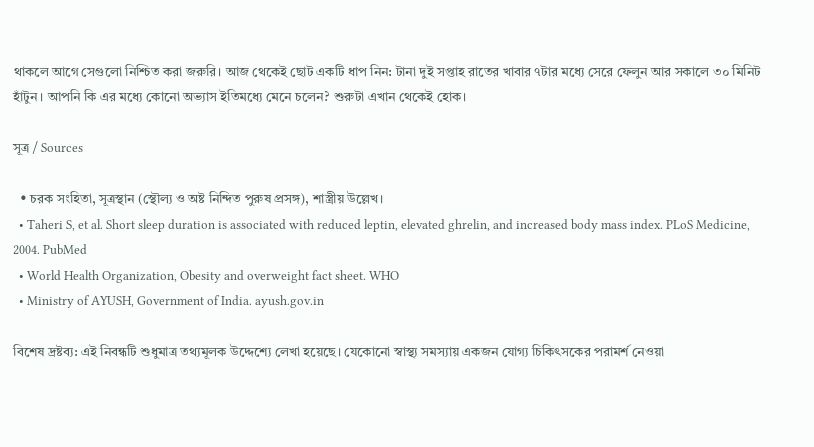থাকলে আগে সেগুলো নিশ্চিত করা জরুরি। আজ থেকেই ছোট একটি ধাপ নিন: টানা দুই সপ্তাহ রাতের খাবার ৭টার মধ্যে সেরে ফেলুন আর সকালে ৩০ মিনিট হাঁটুন। আপনি কি এর মধ্যে কোনো অভ্যাস ইতিমধ্যে মেনে চলেন? শুরুটা এখান থেকেই হোক।

সূত্র / Sources

  • চরক সংহিতা, সূত্রস্থান (স্থৌল্য ও অষ্ট নিন্দিত পুরুষ প্রসঙ্গ), শাস্ত্রীয় উল্লেখ।
  • Taheri S, et al. Short sleep duration is associated with reduced leptin, elevated ghrelin, and increased body mass index. PLoS Medicine, 2004. PubMed
  • World Health Organization, Obesity and overweight fact sheet. WHO
  • Ministry of AYUSH, Government of India. ayush.gov.in

বিশেষ দ্রষ্টব্য: এই নিবন্ধটি শুধুমাত্র তথ্যমূলক উদ্দেশ্যে লেখা হয়েছে। যেকোনো স্বাস্থ্য সমস্যায় একজন যোগ্য চিকিৎসকের পরামর্শ নেওয়া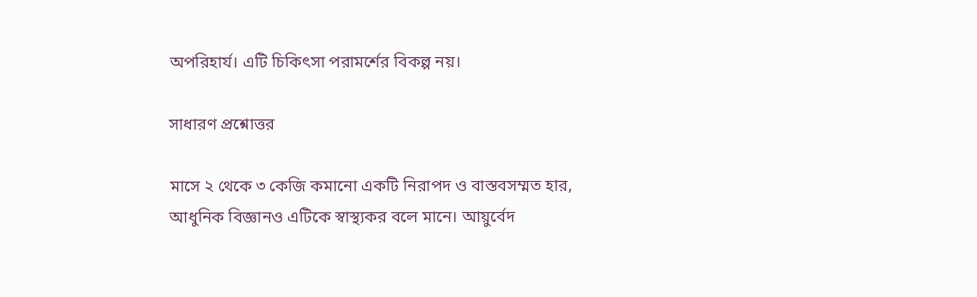অপরিহার্য। এটি চিকিৎসা পরামর্শের বিকল্প নয়।

সাধারণ প্রশ্নোত্তর

মাসে ২ থেকে ৩ কেজি কমানো একটি নিরাপদ ও বাস্তবসম্মত হার, আধুনিক বিজ্ঞানও এটিকে স্বাস্থ্যকর বলে মানে। আয়ুর্বেদ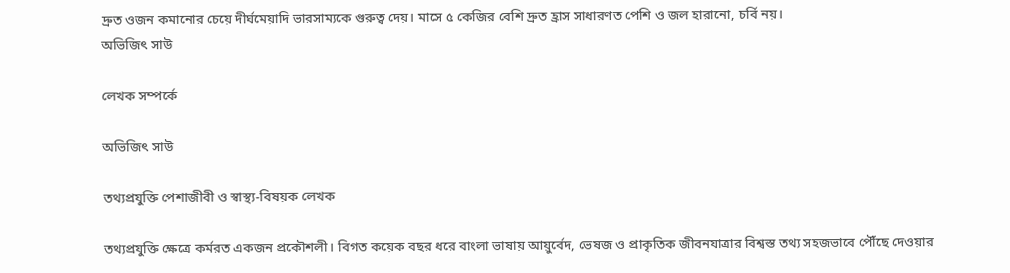দ্রুত ওজন কমানোর চেয়ে দীর্ঘমেয়াদি ভারসাম্যকে গুরুত্ব দেয়। মাসে ৫ কেজির বেশি দ্রুত হ্রাস সাধারণত পেশি ও জল হারানো, চর্বি নয়।
অভিজিৎ সাউ

লেখক সম্পর্কে

অভিজিৎ সাউ

তথ্যপ্রযুক্তি পেশাজীবী ও স্বাস্থ্য-বিষয়ক লেখক

তথ্যপ্রযুক্তি ক্ষেত্রে কর্মরত একজন প্রকৌশলী। বিগত কয়েক বছর ধরে বাংলা ভাষায় আয়ুর্বেদ, ভেষজ ও প্রাকৃতিক জীবনযাত্রার বিশ্বস্ত তথ্য সহজভাবে পৌঁছে দেওয়ার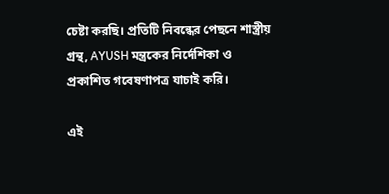চেষ্টা করছি। প্রতিটি নিবন্ধের পেছনে শাস্ত্রীয় গ্রন্থ, AYUSH মন্ত্রকের নির্দেশিকা ও প্রকাশিত গবেষণাপত্র যাচাই করি।

এই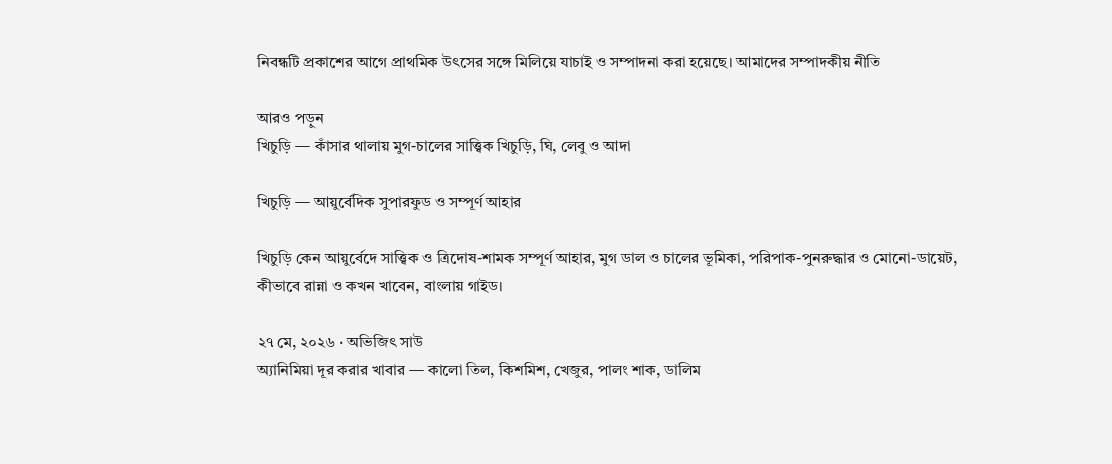নিবন্ধটি প্রকাশের আগে প্রাথমিক উৎসের সঙ্গে মিলিয়ে যাচাই ও সম্পাদনা করা হয়েছে। আমাদের সম্পাদকীয় নীতি

আরও পড়ুন
খিচুড়ি — কাঁসার থালায় মুগ-চালের সাত্ত্বিক খিচুড়ি, ঘি, লেবু ও আদা

খিচুড়ি — আয়ুর্বেদিক সুপারফুড ও সম্পূর্ণ আহার

খিচুড়ি কেন আয়ুর্বেদে সাত্ত্বিক ও ত্রিদোষ-শামক সম্পূর্ণ আহার, মুগ ডাল ও চালের ভূমিকা, পরিপাক-পুনরুদ্ধার ও মোনো-ডায়েট, কীভাবে রান্না ও কখন খাবেন, বাংলায় গাইড।

২৭ মে, ২০২৬ · অভিজিৎ সাউ
অ্যানিমিয়া দূর করার খাবার — কালো তিল, কিশমিশ, খেজুর, পালং শাক, ডালিম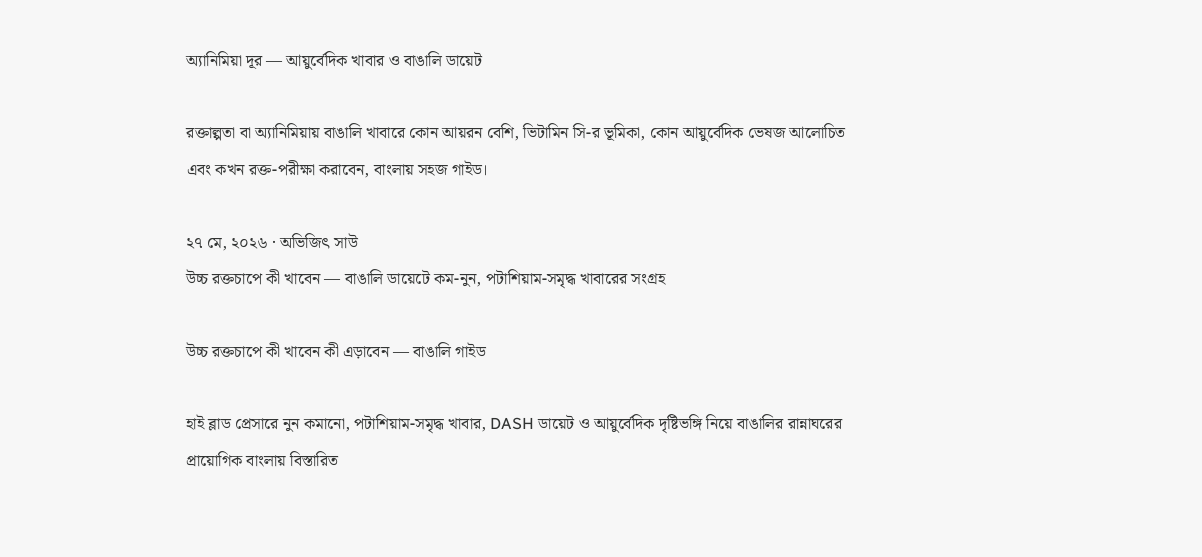অ্যানিমিয়া দূর — আয়ুর্বেদিক খাবার ও বাঙালি ডায়েট

রক্তাল্পতা বা অ্যানিমিয়ায় বাঙালি খাবারে কোন আয়রন বেশি, ভিটামিন সি-র ভূমিকা, কোন আয়ুর্বেদিক ভেষজ আলোচিত এবং কখন রক্ত-পরীক্ষা করাবেন, বাংলায় সহজ গাইড।

২৭ মে, ২০২৬ · অভিজিৎ সাউ
উচ্চ রক্তচাপে কী খাবেন — বাঙালি ডায়েটে কম-নুন, পটাশিয়াম-সমৃদ্ধ খাবারের সংগ্রহ

উচ্চ রক্তচাপে কী খাবেন কী এড়াবেন — বাঙালি গাইড

হাই ব্লাড প্রেসারে নুন কমানো, পটাশিয়াম-সমৃদ্ধ খাবার, DASH ডায়েট ও আয়ুর্বেদিক দৃষ্টিভঙ্গি নিয়ে বাঙালির রান্নাঘরের প্রায়োগিক বাংলায় বিস্তারিত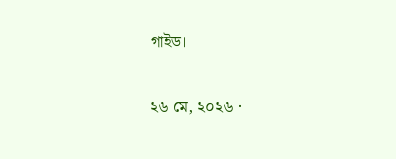গাইড।

২৬ মে, ২০২৬ ·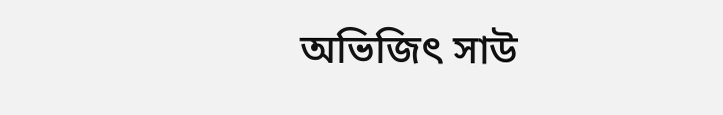অভিজিৎ সাউ